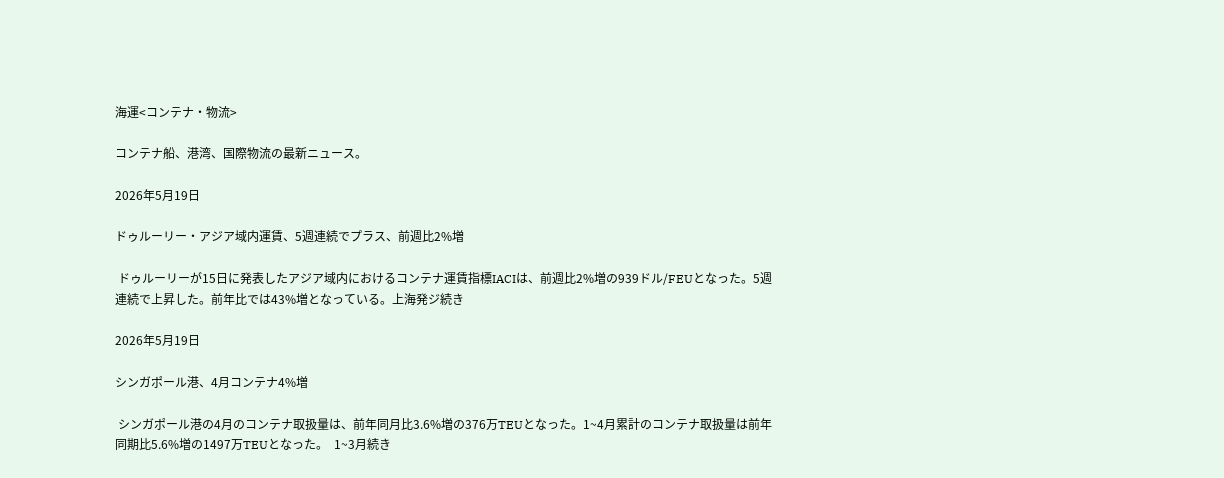海運<コンテナ・物流>

コンテナ船、港湾、国際物流の最新ニュース。

2026年5月19日

ドゥルーリー・アジア域内運賃、5週連続でプラス、前週比2%増

 ドゥルーリーが15日に発表したアジア域内におけるコンテナ運賃指標IACIは、前週比2%増の939ドル/FEUとなった。5週連続で上昇した。前年比では43%増となっている。上海発ジ続き

2026年5月19日

シンガポール港、4月コンテナ4%増

 シンガポール港の4月のコンテナ取扱量は、前年同月比3.6%増の376万TEUとなった。1~4月累計のコンテナ取扱量は前年同期比5.6%増の1497万TEUとなった。  1~3月続き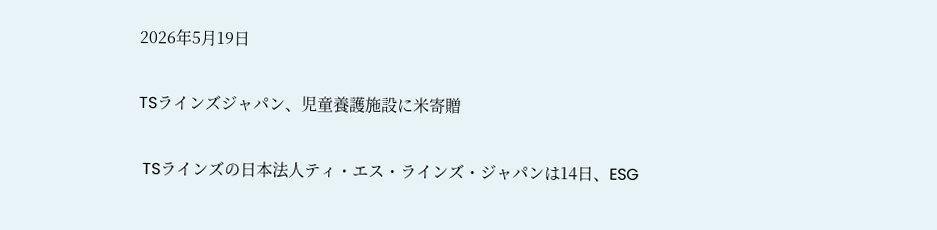2026年5月19日

TSラインズジャパン、児童養護施設に米寄贈

 TSラインズの日本法人ティ・エス・ラインズ・ジャパンは14日、ESG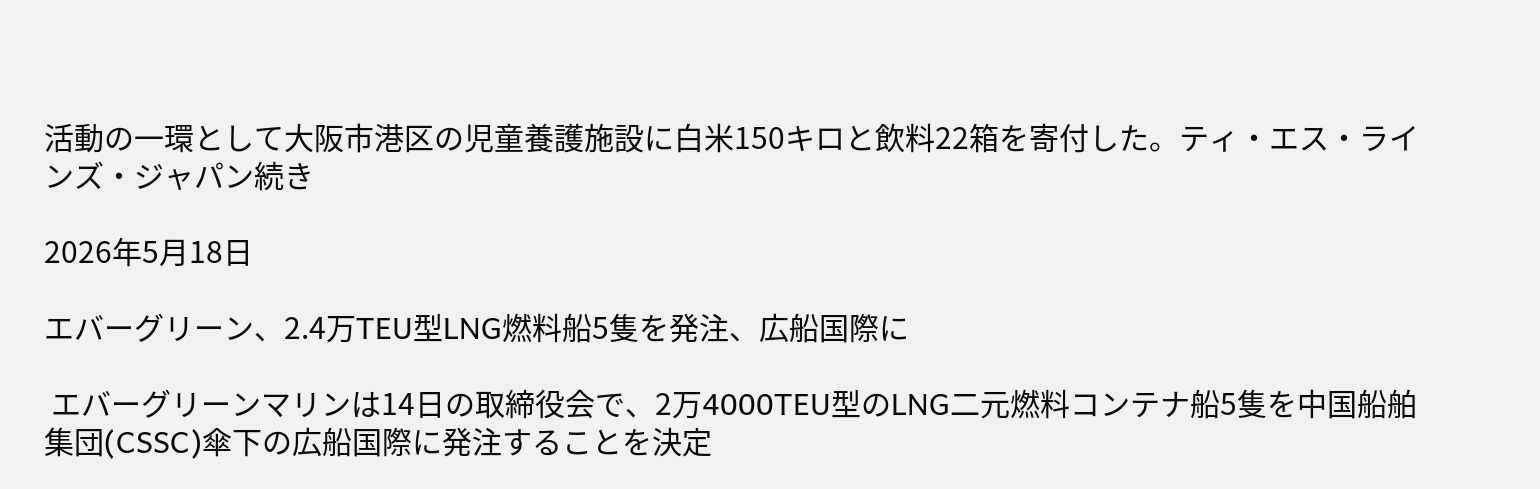活動の一環として大阪市港区の児童養護施設に白米150キロと飲料22箱を寄付した。ティ・エス・ラインズ・ジャパン続き

2026年5月18日

エバーグリーン、2.4万TEU型LNG燃料船5隻を発注、広船国際に

 エバーグリーンマリンは14日の取締役会で、2万4000TEU型のLNG二元燃料コンテナ船5隻を中国船舶集団(CSSC)傘下の広船国際に発注することを決定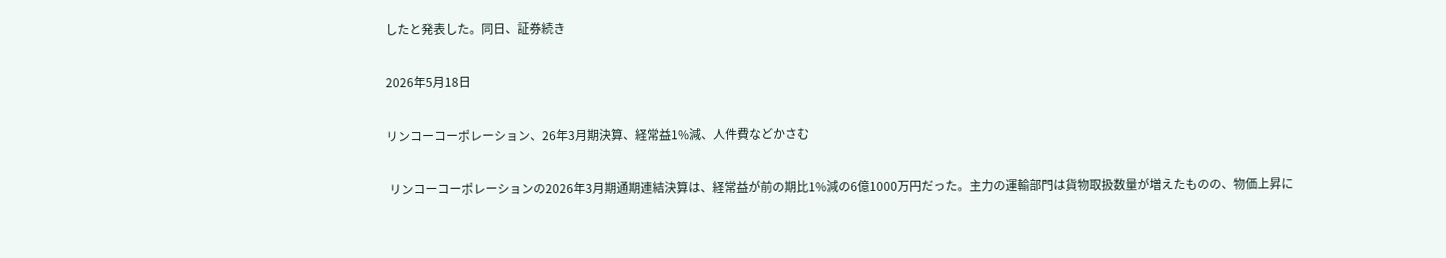したと発表した。同日、証券続き

2026年5月18日

リンコーコーポレーション、26年3月期決算、経常益1%減、人件費などかさむ

 リンコーコーポレーションの2026年3月期通期連結決算は、経常益が前の期比1%減の6億1000万円だった。主力の運輸部門は貨物取扱数量が増えたものの、物価上昇に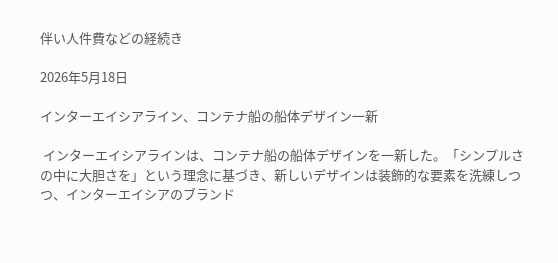伴い人件費などの経続き

2026年5月18日

インターエイシアライン、コンテナ船の船体デザイン一新

 インターエイシアラインは、コンテナ船の船体デザインを一新した。「シンプルさの中に大胆さを」という理念に基づき、新しいデザインは装飾的な要素を洗練しつつ、インターエイシアのブランド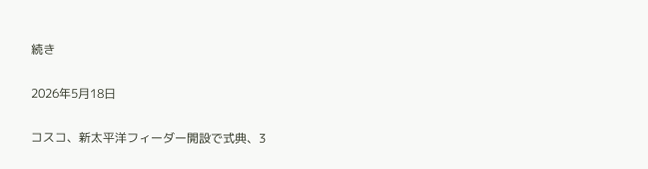続き

2026年5月18日

コスコ、新太平洋フィーダー開設で式典、3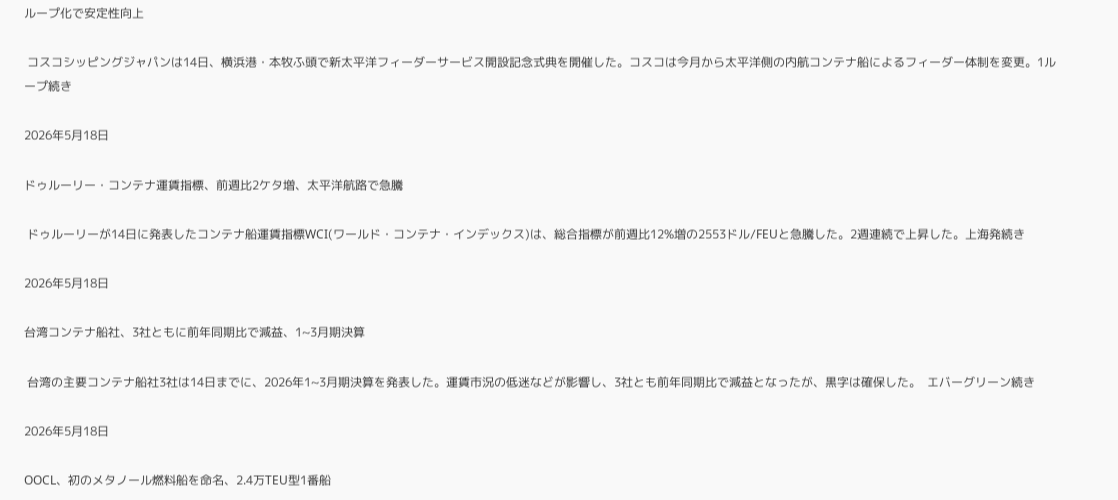ループ化で安定性向上

 コスコシッピングジャパンは14日、横浜港・本牧ふ頭で新太平洋フィーダーサービス開設記念式典を開催した。コスコは今月から太平洋側の内航コンテナ船によるフィーダー体制を変更。1ループ続き

2026年5月18日

ドゥルーリー・コンテナ運賃指標、前週比2ケタ増、太平洋航路で急騰

 ドゥルーリーが14日に発表したコンテナ船運賃指標WCI(ワールド・コンテナ・インデックス)は、総合指標が前週比12%増の2553ドル/FEUと急騰した。2週連続で上昇した。上海発続き

2026年5月18日

台湾コンテナ船社、3社ともに前年同期比で減益、1~3月期決算

 台湾の主要コンテナ船社3社は14日までに、2026年1~3月期決算を発表した。運賃市況の低迷などが影響し、3社とも前年同期比で減益となったが、黒字は確保した。  エバーグリーン続き

2026年5月18日

OOCL、初のメタノール燃料船を命名、2.4万TEU型1番船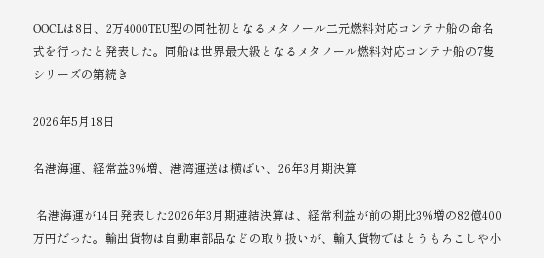OOCLは8日、2万4000TEU型の同社初となるメタノール二元燃料対応コンテナ船の命名式を行ったと発表した。同船は世界最大級となるメタノール燃料対応コンテナ船の7隻シリーズの第続き

2026年5月18日

名港海運、経常益3%増、港湾運送は横ばい、26年3月期決算

 名港海運が14日発表した2026年3月期連結決算は、経常利益が前の期比3%増の82億400万円だった。輸出貨物は自動車部品などの取り扱いが、輸入貨物ではとうもろこしや小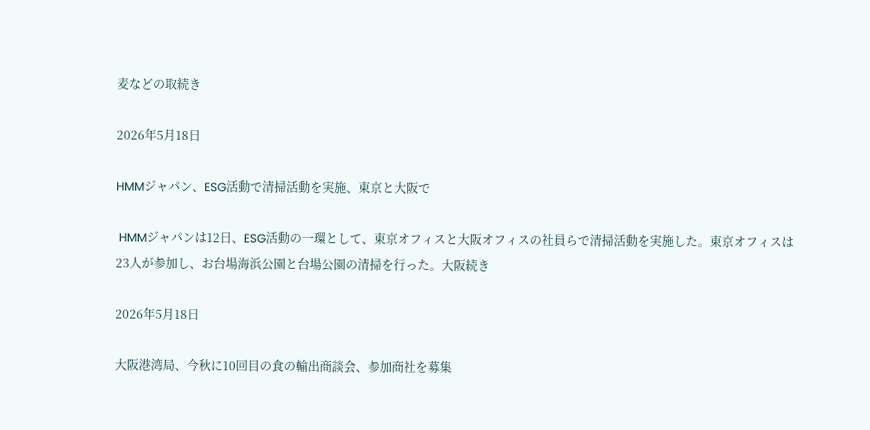麦などの取続き

2026年5月18日

HMMジャパン、ESG活動で清掃活動を実施、東京と大阪で

 HMMジャパンは12日、ESG活動の一環として、東京オフィスと大阪オフィスの社員らで清掃活動を実施した。東京オフィスは23人が参加し、お台場海浜公園と台場公園の清掃を行った。大阪続き

2026年5月18日

大阪港湾局、今秋に10回目の食の輸出商談会、参加商社を募集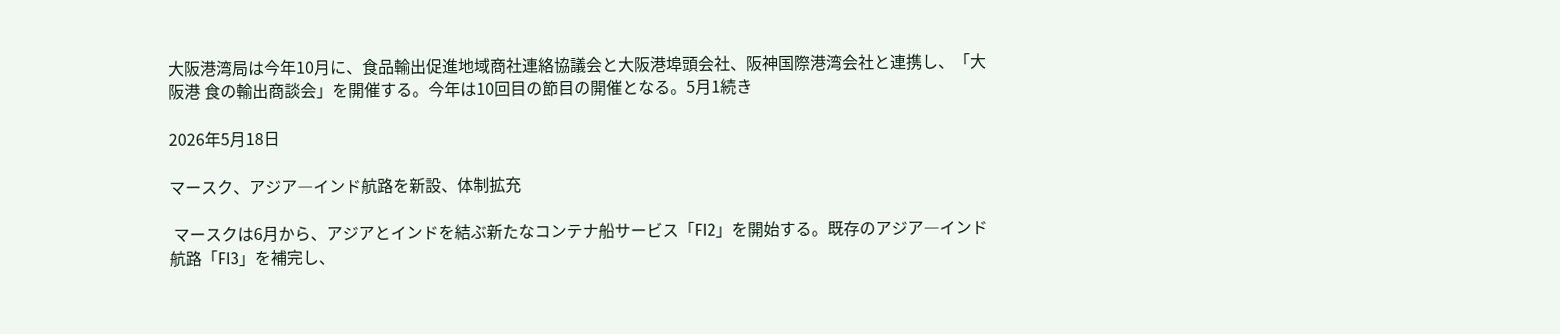大阪港湾局は今年10月に、食品輸出促進地域商社連絡協議会と大阪港埠頭会社、阪神国際港湾会社と連携し、「大阪港 食の輸出商談会」を開催する。今年は10回目の節目の開催となる。5月1続き

2026年5月18日

マースク、アジア―インド航路を新設、体制拡充

 マースクは6月から、アジアとインドを結ぶ新たなコンテナ船サービス「FI2」を開始する。既存のアジア―インド航路「FI3」を補完し、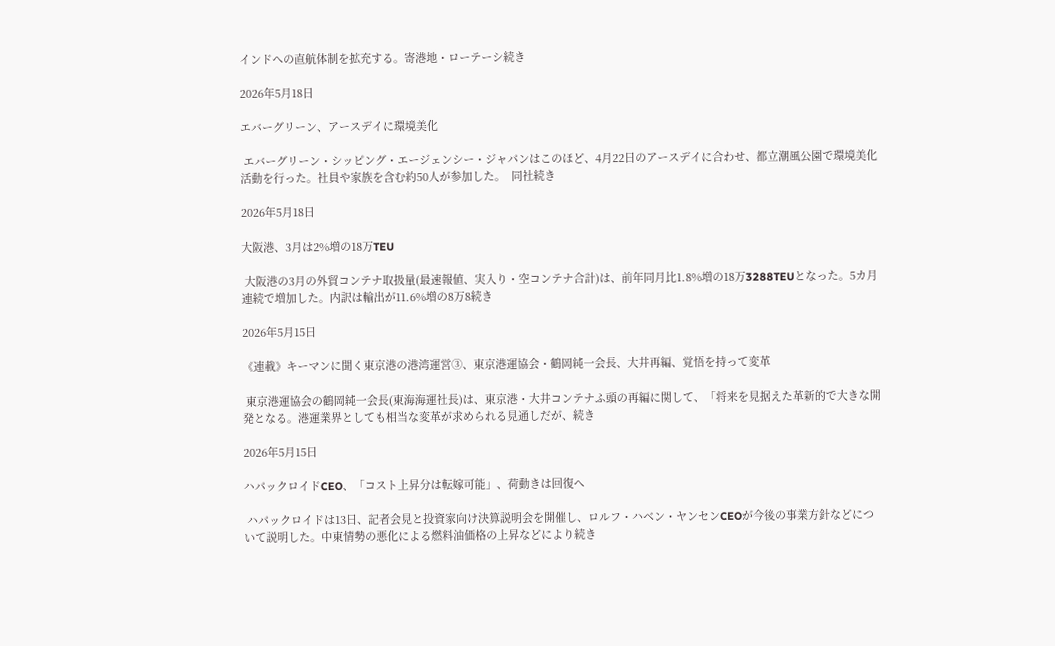インドへの直航体制を拡充する。寄港地・ローテーシ続き

2026年5月18日

エバーグリーン、アースデイに環境美化

 エバーグリーン・シッピング・エージェンシー・ジャパンはこのほど、4月22日のアースデイに合わせ、都立潮風公園で環境美化活動を行った。社員や家族を含む約50人が参加した。  同社続き

2026年5月18日

大阪港、3月は2%増の18万TEU

 大阪港の3月の外貿コンテナ取扱量(最速報値、実入り・空コンテナ合計)は、前年同月比1.8%増の18万3288TEUとなった。5カ月連続で増加した。内訳は輸出が11.6%増の8万8続き

2026年5月15日

《連載》キーマンに聞く東京港の港湾運営③、東京港運協会・鶴岡純一会長、大井再編、覚悟を持って変革

 東京港運協会の鶴岡純一会長(東海海運社長)は、東京港・大井コンテナふ頭の再編に関して、「将来を見据えた革新的で大きな開発となる。港運業界としても相当な変革が求められる見通しだが、続き

2026年5月15日

ハパックロイドCEO、「コスト上昇分は転嫁可能」、荷動きは回復へ

 ハパックロイドは13日、記者会見と投資家向け決算説明会を開催し、ロルフ・ハベン・ヤンセンCEOが今後の事業方針などについて説明した。中東情勢の悪化による燃料油価格の上昇などにより続き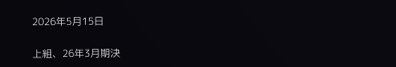2026年5月15日

上組、26年3月期決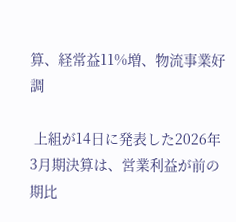算、経常益11%増、物流事業好調

 上組が14日に発表した2026年3月期決算は、営業利益が前の期比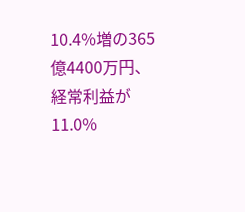10.4%増の365億4400万円、経常利益が11.0%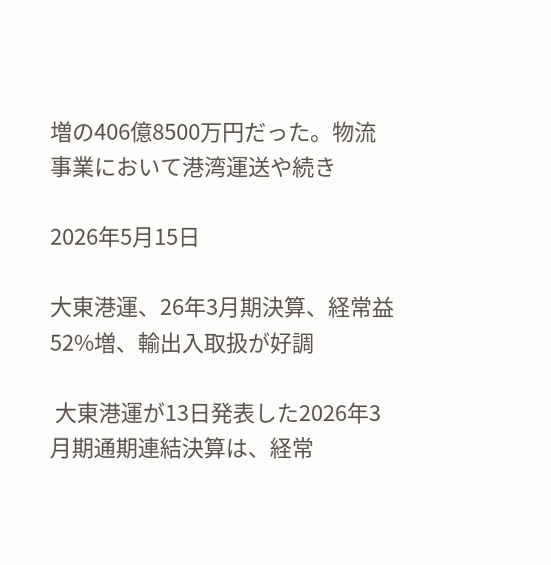増の406億8500万円だった。物流事業において港湾運送や続き

2026年5月15日

大東港運、26年3月期決算、経常益52%増、輸出入取扱が好調

 大東港運が13日発表した2026年3月期通期連結決算は、経常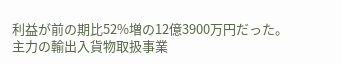利益が前の期比52%増の12億3900万円だった。主力の輸出入貨物取扱事業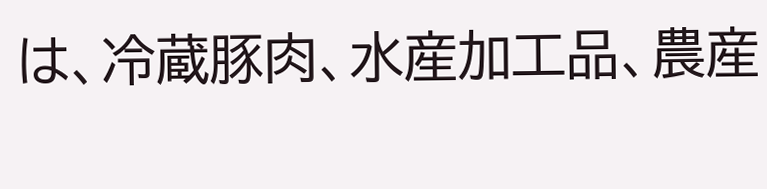は、冷蔵豚肉、水産加工品、農産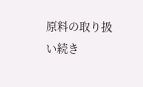原料の取り扱い続き